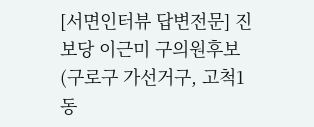[서면인터뷰 답변전문] 진보당 이근미 구의원후보 (구로구 가선거구, 고척1동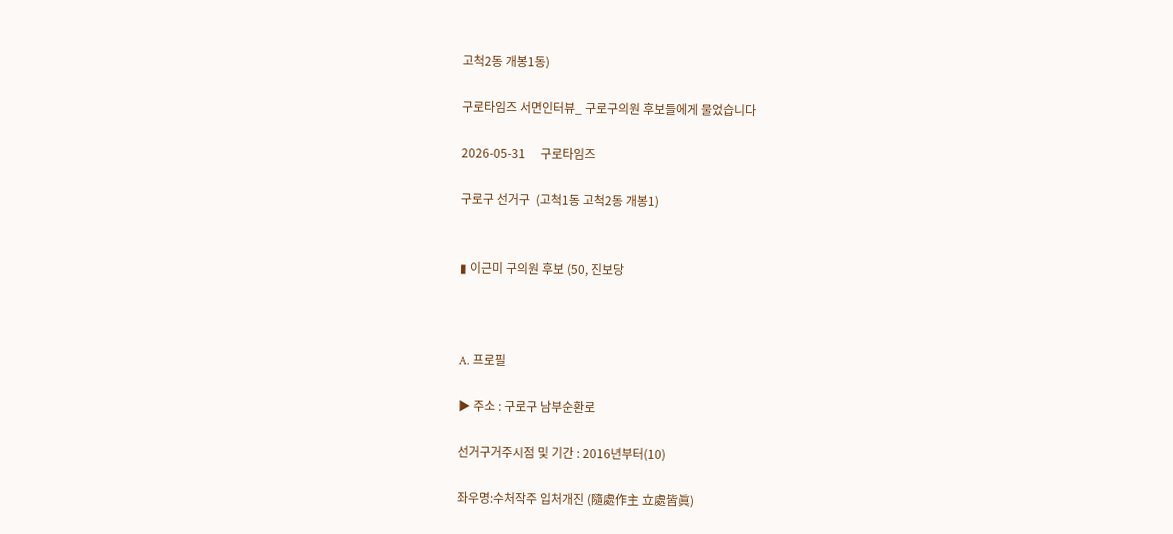고척2동 개봉1동)

구로타임즈 서면인터뷰_ 구로구의원 후보들에게 물었습니다

2026-05-31     구로타임즈

구로구 선거구  (고척1동 고척2동 개봉1)


▮ 이근미 구의원 후보 (50, 진보당



A. 프로필

▶ 주소 : 구로구 남부순환로

선거구거주시점 및 기간 : 2016년부터(10)

좌우명:수처작주 입처개진 (隨處作主 立處皆眞)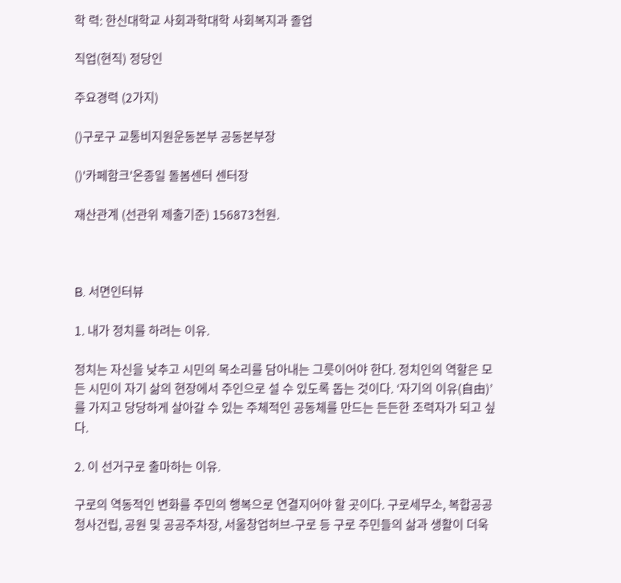학 력: 한신대학교 사회과학대학 사회복지과 졸업

직업(현직) 정당인

주요경력 (2가지)

()구로구 교통비지원운동본부 공동본부장

()'카페함크'온종일 돌봄센터 센터장

재산관계 (선관위 제출기준) 156873천원.



B. 서면인터뷰

1. 내가 정치를 하려는 이유.

정치는 자신을 낮추고 시민의 목소리를 담아내는 그릇이어야 한다. 정치인의 역할은 모든 시민이 자기 삶의 현장에서 주인으로 설 수 있도록 돕는 것이다. ‘자기의 이유(自由)’를 가지고 당당하게 살아갈 수 있는 주체적인 공동체를 만드는 든든한 조력자가 되고 싶다.

2. 이 선거구로 출마하는 이유.

구로의 역동적인 변화를 주민의 행복으로 연결지어야 할 곳이다. 구로세무소, 복합공공청사건립, 공원 및 공공주차장, 서울창업허브-구로 등 구로 주민들의 삶과 생활이 더욱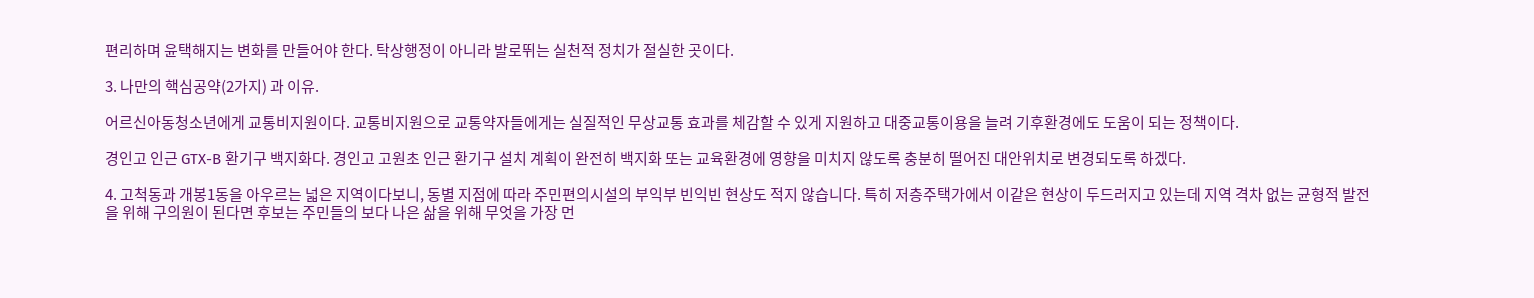편리하며 윤택해지는 변화를 만들어야 한다. 탁상행정이 아니라 발로뛰는 실천적 정치가 절실한 곳이다.

3. 나만의 핵심공약(2가지) 과 이유.

어르신아동청소년에게 교통비지원이다. 교통비지원으로 교통약자들에게는 실질적인 무상교통 효과를 체감할 수 있게 지원하고 대중교통이용을 늘려 기후환경에도 도움이 되는 정책이다.

경인고 인근 GTX-B 환기구 백지화다. 경인고 고원초 인근 환기구 설치 계획이 완전히 백지화 또는 교육환경에 영향을 미치지 않도록 충분히 떨어진 대안위치로 변경되도록 하겠다.

4. 고척동과 개봉1동을 아우르는 넓은 지역이다보니, 동별 지점에 따라 주민편의시설의 부익부 빈익빈 현상도 적지 않습니다. 특히 저층주택가에서 이같은 현상이 두드러지고 있는데 지역 격차 없는 균형적 발전을 위해 구의원이 된다면 후보는 주민들의 보다 나은 삶을 위해 무엇을 가장 먼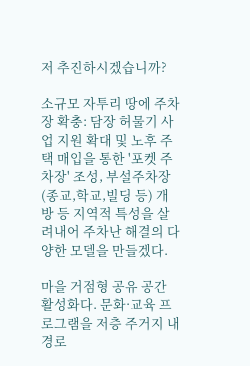저 추진하시겠습니까?

소규모 자투리 땅에 주차장 확충: 담장 허물기 사업 지원 확대 및 노후 주택 매입을 통한 '포켓 주차장' 조성, 부설주차장(종교,학교,빌딩 등) 개방 등 지역적 특성을 살려내어 주차난 해결의 다양한 모델을 만들겠다.

마을 거점형 공유 공간 활성화다. 문화·교육 프로그램을 저층 주거지 내 경로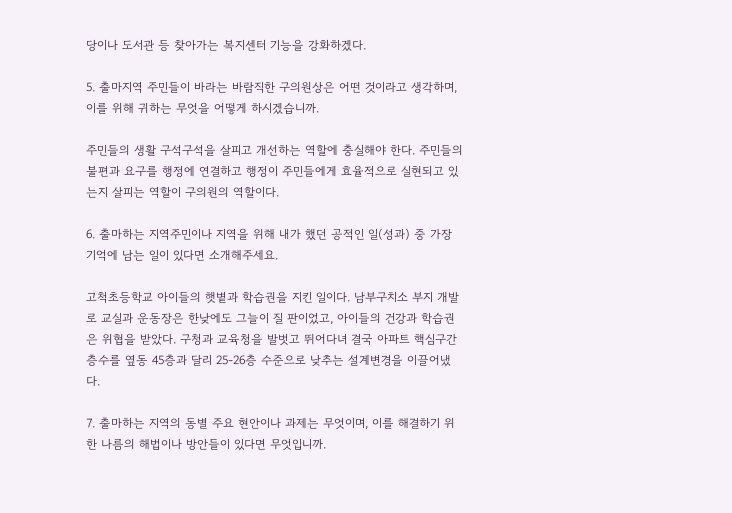당이나 도서관 등 찾아가는 복지센터 기능을 강화하겠다.

5. 출마지역 주민들이 바라는 바람직한 구의원상은 어떤 것이라고 생각하며, 이를 위해 귀하는 무엇을 어떻게 하시겠습니까.

주민들의 생활 구석구석을 살피고 개선하는 역할에 충실해야 한다. 주민들의 불편과 요구를 행정에 연결하고 행정이 주민들에게 효율적으로 실현되고 있는지 살피는 역할이 구의원의 역할이다.

6. 출마하는 지역주민이나 지역을 위해 내가 했던 공적인 일(성과) 중 가장 기억에 남는 일이 있다면 소개해주세요.

고척초등학교 아이들의 햇볕과 학습권을 지킨 일이다. 남부구치소 부지 개발로 교실과 운동장은 한낮에도 그늘이 질 판이었고, 아이들의 건강과 학습권은 위협을 받았다. 구청과 교육청을 발벗고 뛰어다녀 결국 아파트 핵심구간 층수를 옆동 45층과 달리 25-26층 수준으로 낮추는 설계변경을 이끌어냈다.

7. 출마하는 지역의 동별 주요 현안이나 과제는 무엇이며, 이를 해결하기 위한 나름의 해법이나 방안들이 있다면 무엇입니까.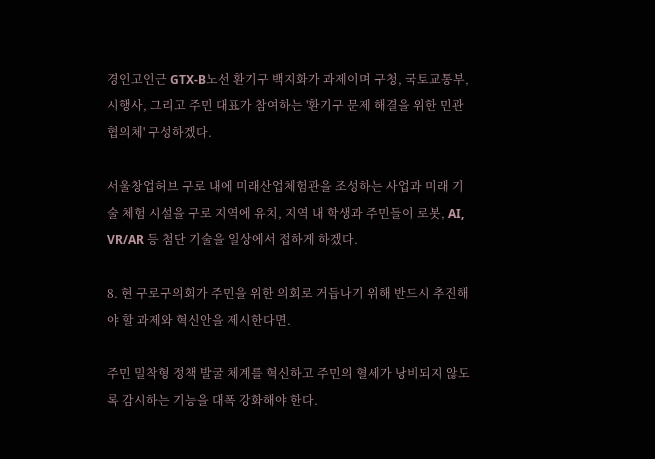경인고인근 GTX-B노선 환기구 백지화가 과제이며 구청, 국토교통부, 시행사, 그리고 주민 대표가 참여하는 '환기구 문제 해결을 위한 민관협의체' 구성하겠다.

서울창업허브 구로 내에 미래산업체험관을 조성하는 사업과 미래 기술 체험 시설을 구로 지역에 유치, 지역 내 학생과 주민들이 로봇, AI, VR/AR 등 첨단 기술을 일상에서 접하게 하겠다.

8. 현 구로구의회가 주민을 위한 의회로 거듭나기 위해 반드시 추진해야 할 과제와 혁신안을 제시한다면.

주민 밀착형 정책 발굴 체계를 혁신하고 주민의 혈세가 낭비되지 않도록 감시하는 기능을 대폭 강화해야 한다.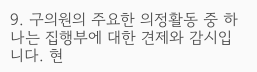9. 구의원의 주요한 의정활동 중 하나는 집행부에 대한 견제와 감시입니다. 현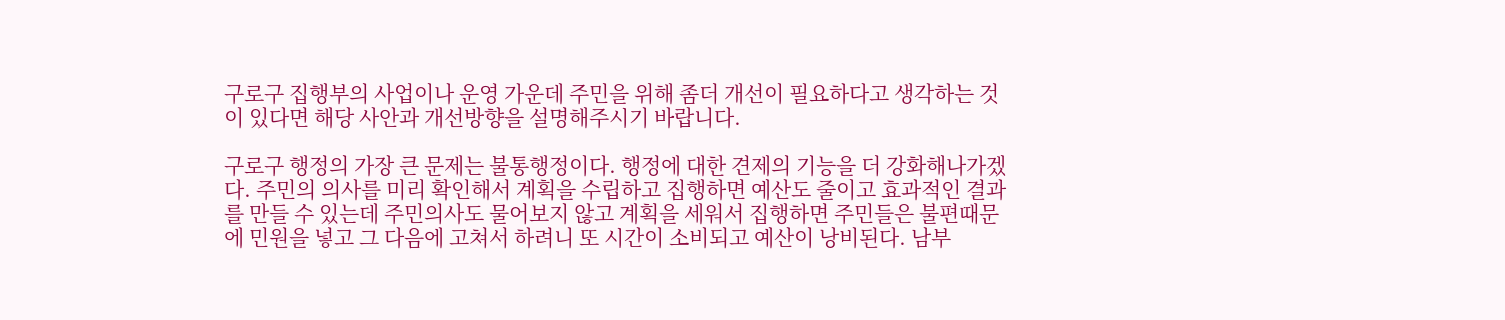구로구 집행부의 사업이나 운영 가운데 주민을 위해 좀더 개선이 필요하다고 생각하는 것이 있다면 해당 사안과 개선방향을 설명해주시기 바랍니다.

구로구 행정의 가장 큰 문제는 불통행정이다. 행정에 대한 견제의 기능을 더 강화해나가겠다. 주민의 의사를 미리 확인해서 계획을 수립하고 집행하면 예산도 줄이고 효과적인 결과를 만들 수 있는데 주민의사도 물어보지 않고 계획을 세워서 집행하면 주민들은 불편때문에 민원을 넣고 그 다음에 고쳐서 하려니 또 시간이 소비되고 예산이 낭비된다. 남부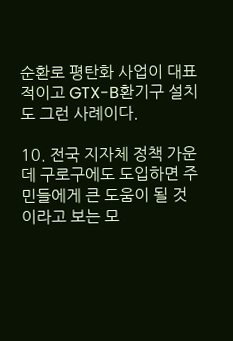순환로 평탄화 사업이 대표적이고 GTX-B환기구 설치도 그런 사례이다.

10. 전국 지자체 정책 가운데 구로구에도 도입하면 주민들에게 큰 도움이 될 것이라고 보는 모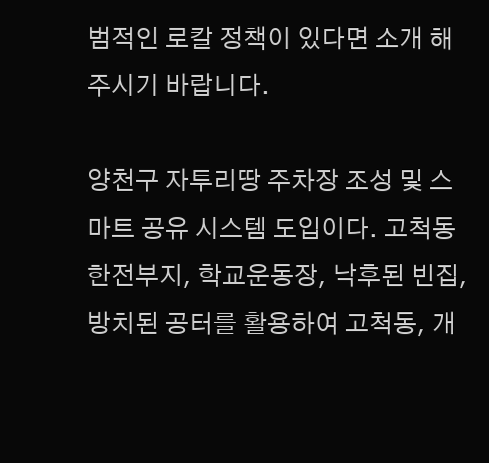범적인 로칼 정책이 있다면 소개 해 주시기 바랍니다.

양천구 자투리땅 주차장 조성 및 스마트 공유 시스템 도입이다. 고척동 한전부지, 학교운동장, 낙후된 빈집, 방치된 공터를 활용하여 고척동, 개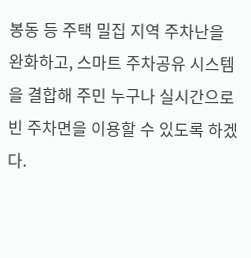봉동 등 주택 밀집 지역 주차난을 완화하고, 스마트 주차공유 시스템을 결합해 주민 누구나 실시간으로 빈 주차면을 이용할 수 있도록 하겠다.